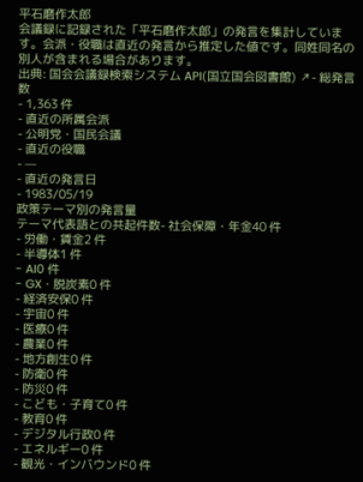平石磨作太郎
会議録に記録された「平石磨作太郎」の発言を集計しています。会派・役職は直近の発言から推定した値です。同姓同名の別人が含まれる場合があります。
出典: 国会会議録検索システム API(国立国会図書館) ↗- 総発言数
- 1,363 件
- 直近の所属会派
- 公明党・国民会議
- 直近の役職
- —
- 直近の発言日
- 1983/05/19
政策テーマ別の発言量
テーマ代表語との共起件数- 社会保障・年金40 件
- 労働・賃金2 件
- 半導体1 件
- AI0 件
- GX・脱炭素0 件
- 経済安保0 件
- 宇宙0 件
- 医療0 件
- 農業0 件
- 地方創生0 件
- 防衛0 件
- 防災0 件
- こども・子育て0 件
- 教育0 件
- デジタル行政0 件
- エネルギー0 件
- 観光・インバウンド0 件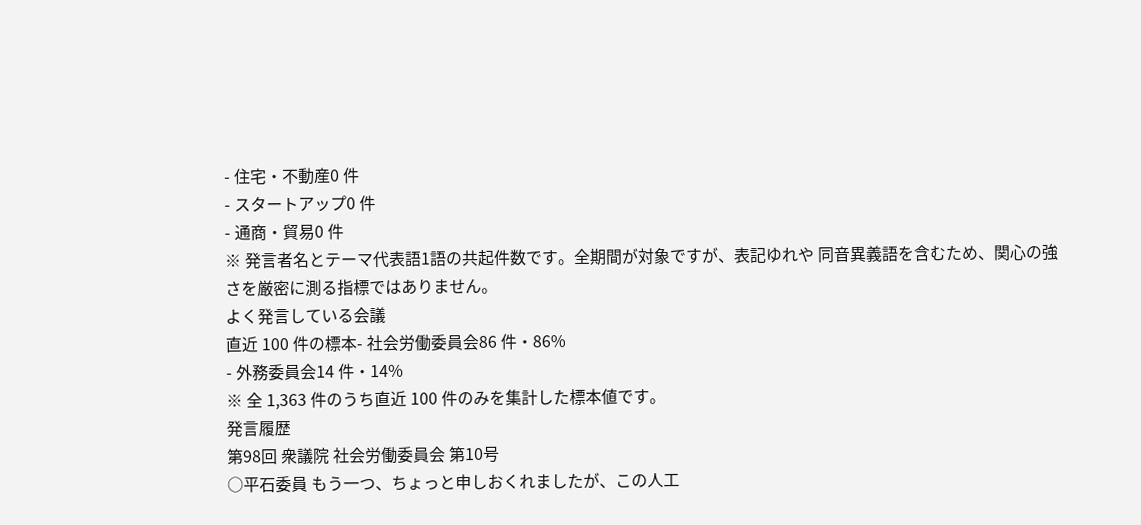- 住宅・不動産0 件
- スタートアップ0 件
- 通商・貿易0 件
※ 発言者名とテーマ代表語1語の共起件数です。全期間が対象ですが、表記ゆれや 同音異義語を含むため、関心の強さを厳密に測る指標ではありません。
よく発言している会議
直近 100 件の標本- 社会労働委員会86 件・86%
- 外務委員会14 件・14%
※ 全 1,363 件のうち直近 100 件のみを集計した標本値です。
発言履歴
第98回 衆議院 社会労働委員会 第10号
○平石委員 もう一つ、ちょっと申しおくれましたが、この人工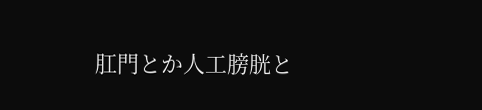肛門とか人工膀胱と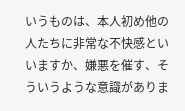いうものは、本人初め他の人たちに非常な不快感といいますか、嫌悪を催す、そういうような意識がありま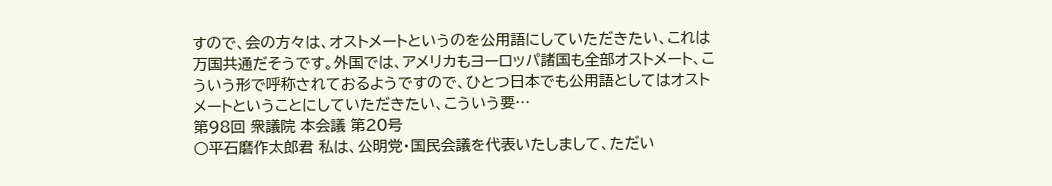すので、会の方々は、オストメートというのを公用語にしていただきたい、これは万国共通だそうです。外国では、アメリカもヨーロッパ諸国も全部オストメート、こういう形で呼称されておるようですので、ひとつ日本でも公用語としてはオストメートということにしていただきたい、こういう要…
第98回 衆議院 本会議 第20号
○平石磨作太郎君 私は、公明党・国民会議を代表いたしまして、ただい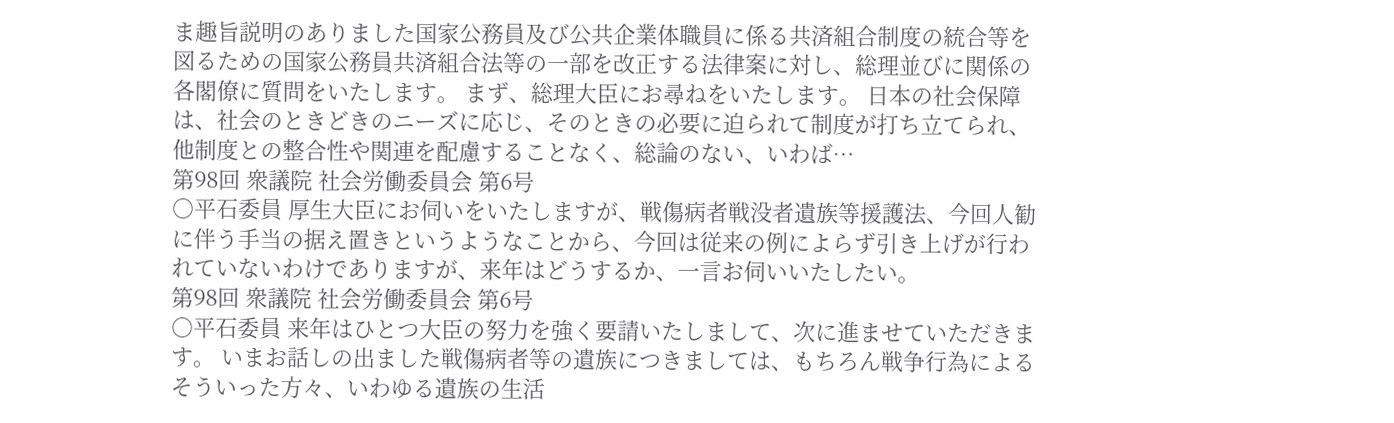ま趣旨説明のありました国家公務員及び公共企業体職員に係る共済組合制度の統合等を図るための国家公務員共済組合法等の一部を改正する法律案に対し、総理並びに関係の各閣僚に質問をいたします。 まず、総理大臣にお尋ねをいたします。 日本の社会保障は、社会のときどきのニーズに応じ、そのときの必要に迫られて制度が打ち立てられ、他制度との整合性や関連を配慮することなく、総論のない、いわば…
第98回 衆議院 社会労働委員会 第6号
○平石委員 厚生大臣にお伺いをいたしますが、戦傷病者戦没者遺族等援護法、今回人勧に伴う手当の据え置きというようなことから、今回は従来の例によらず引き上げが行われていないわけでありますが、来年はどうするか、一言お伺いいたしたい。
第98回 衆議院 社会労働委員会 第6号
○平石委員 来年はひとつ大臣の努力を強く要請いたしまして、次に進ませていただきます。 いまお話しの出ました戦傷病者等の遺族につきましては、もちろん戦争行為によるそういった方々、いわゆる遺族の生活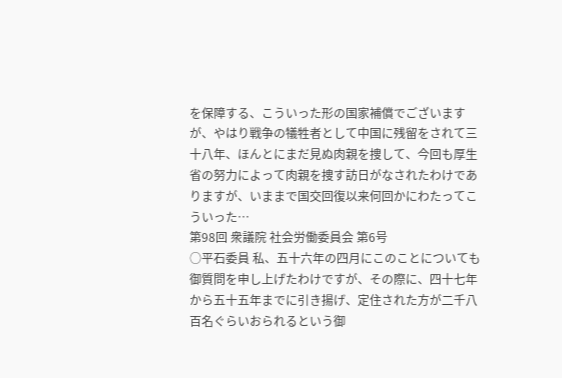を保障する、こういった形の国家補償でございますが、やはり戦争の犠牲者として中国に残留をされて三十八年、ほんとにまだ見ぬ肉親を捜して、今回も厚生省の努力によって肉親を捜す訪日がなされたわけでありますが、いままで国交回復以来何回かにわたってこういった…
第98回 衆議院 社会労働委員会 第6号
○平石委員 私、五十六年の四月にこのことについても御質問を申し上げたわけですが、その際に、四十七年から五十五年までに引き揚げ、定住された方が二千八百名ぐらいおられるという御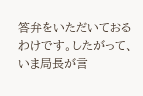答弁をいただいておるわけです。したがって、いま局長が言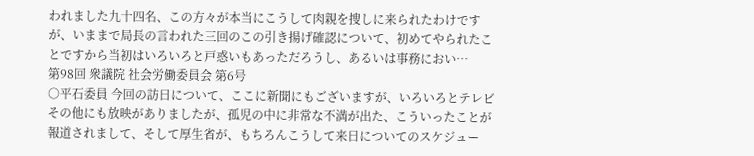われました九十四名、この方々が本当にこうして肉親を捜しに来られたわけですが、いままで局長の言われた三回のこの引き揚げ確認について、初めてやられたことですから当初はいろいろと戸惑いもあっただろうし、あるいは事務におい…
第98回 衆議院 社会労働委員会 第6号
○平石委員 今回の訪日について、ここに新聞にもございますが、いろいろとテレビその他にも放映がありましたが、孤児の中に非常な不満が出た、こういったことが報道されまして、そして厚生省が、もちろんこうして来日についてのスケジュー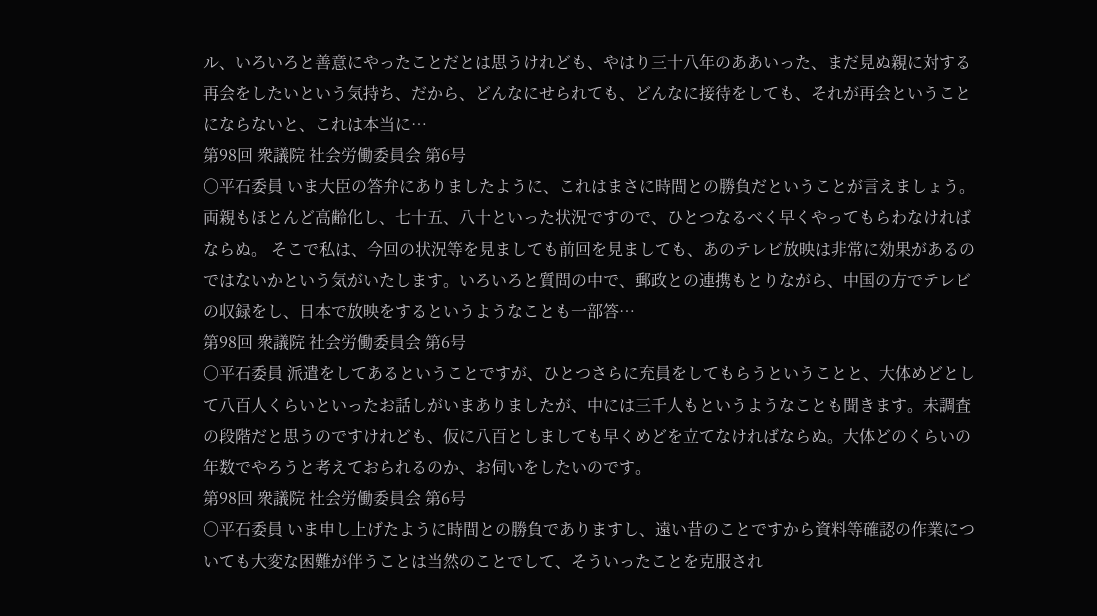ル、いろいろと善意にやったことだとは思うけれども、やはり三十八年のああいった、まだ見ぬ親に対する再会をしたいという気持ち、だから、どんなにせられても、どんなに接待をしても、それが再会ということにならないと、これは本当に…
第98回 衆議院 社会労働委員会 第6号
○平石委員 いま大臣の答弁にありましたように、これはまさに時間との勝負だということが言えましょう。両親もほとんど高齢化し、七十五、八十といった状況ですので、ひとつなるべく早くやってもらわなければならぬ。 そこで私は、今回の状況等を見ましても前回を見ましても、あのテレビ放映は非常に効果があるのではないかという気がいたします。いろいろと質問の中で、郵政との連携もとりながら、中国の方でテレビの収録をし、日本で放映をするというようなことも一部答…
第98回 衆議院 社会労働委員会 第6号
○平石委員 派遣をしてあるということですが、ひとつさらに充員をしてもらうということと、大体めどとして八百人くらいといったお話しがいまありましたが、中には三千人もというようなことも聞きます。未調査の段階だと思うのですけれども、仮に八百としましても早くめどを立てなければならぬ。大体どのくらいの年数でやろうと考えておられるのか、お伺いをしたいのです。
第98回 衆議院 社会労働委員会 第6号
○平石委員 いま申し上げたように時間との勝負でありますし、遠い昔のことですから資料等確認の作業についても大変な困難が伴うことは当然のことでして、そういったことを克服され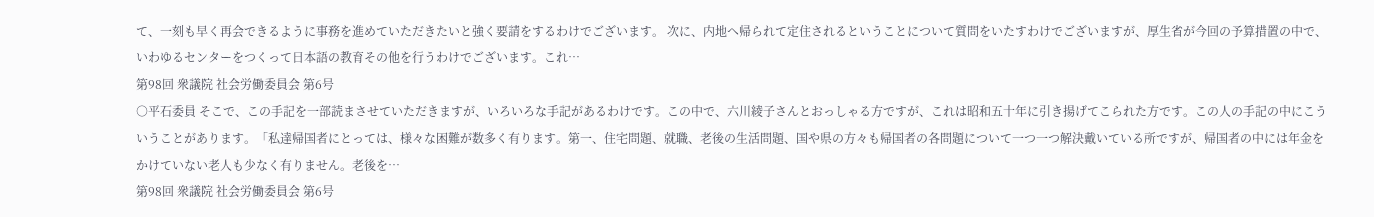て、一刻も早く再会できるように事務を進めていただきたいと強く要請をするわけでございます。 次に、内地へ帰られて定住されるということについて質問をいたすわけでございますが、厚生省が今回の予算措置の中で、いわゆるセンターをつくって日本語の教育その他を行うわけでございます。これ…
第98回 衆議院 社会労働委員会 第6号
○平石委員 そこで、この手記を一部読まさせていただきますが、いろいろな手記があるわけです。この中で、六川綾子さんとおっしゃる方ですが、これは昭和五十年に引き揚げてこられた方です。この人の手記の中にこういうことがあります。「私達帰国者にとっては、様々な困難が数多く有ります。第一、住宅問題、就職、老後の生活問題、国や県の方々も帰国者の各問題について一つ一つ解決戴いている所ですが、帰国者の中には年金をかけていない老人も少なく有りません。老後を…
第98回 衆議院 社会労働委員会 第6号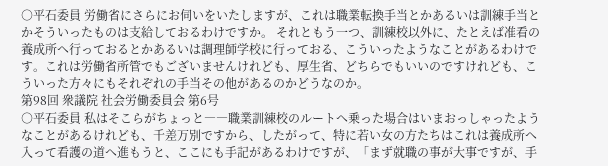○平石委員 労働省にさらにお伺いをいたしますが、これは職業転換手当とかあるいは訓練手当とかそういったものは支給しておるわけですか。 それともう一つ、訓練校以外に、たとえば准看の養成所へ行っておるとかあるいは調理師学校に行っておる、こういったようなことがあるわけです。これは労働省所管でもございませんけれども、厚生省、どちらでもいいのですけれども、こういった方々にもそれぞれの手当その他があるのかどうなのか。
第98回 衆議院 社会労働委員会 第6号
○平石委員 私はそこらがちょっと――職業訓練校のルートへ乗った場合はいまおっしゃったようなことがあるけれども、千差万別ですから、したがって、特に若い女の方たちはこれは養成所へ入って看護の道へ進もうと、ここにも手記があるわけですが、「まず就職の事が大事ですが、手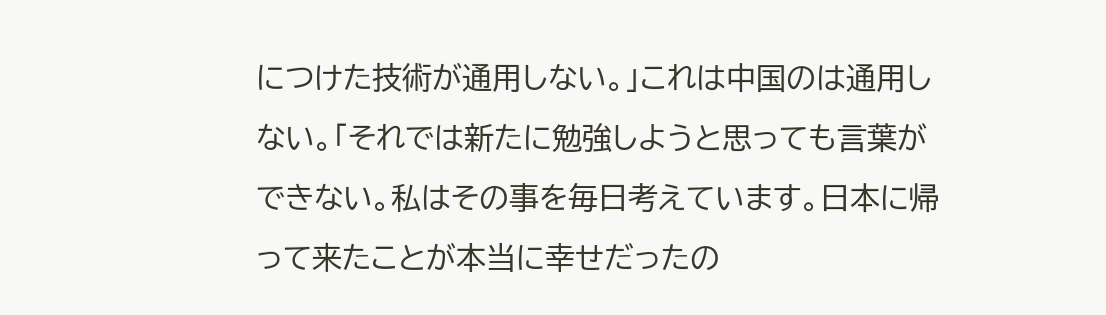につけた技術が通用しない。」これは中国のは通用しない。「それでは新たに勉強しようと思っても言葉ができない。私はその事を毎日考えています。日本に帰って来たことが本当に幸せだったの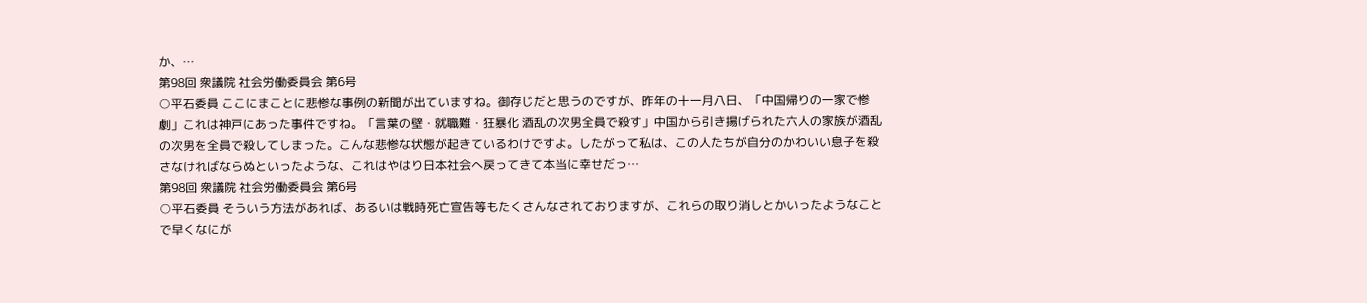か、…
第98回 衆議院 社会労働委員会 第6号
○平石委員 ここにまことに悲惨な事例の新聞が出ていますね。御存じだと思うのですが、昨年の十一月八日、「中国帰りの一家で惨劇」これは神戸にあった事件ですね。「言葉の壁・就職難・狂暴化 酒乱の次男全員で殺す」中国から引き揚げられた六人の家族が酒乱の次男を全員で殺してしまった。こんな悲惨な状態が起きているわけですよ。したがって私は、この人たちが自分のかわいい息子を殺さなければならぬといったような、これはやはり日本社会へ戻ってきて本当に幸せだっ…
第98回 衆議院 社会労働委員会 第6号
○平石委員 そういう方法があれば、あるいは戦時死亡宣告等もたくさんなされておりますが、これらの取り消しとかいったようなことで早くなにが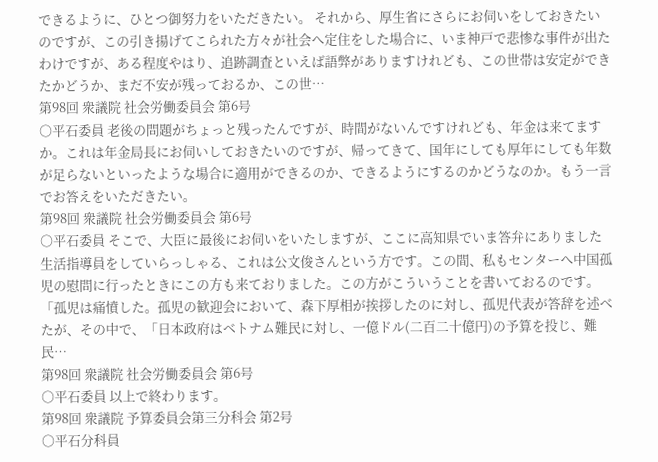できるように、ひとつ御努力をいただきたい。 それから、厚生省にさらにお伺いをしておきたいのですが、この引き揚げてこられた方々が社会へ定住をした場合に、いま神戸で悲惨な事件が出たわけですが、ある程度やはり、追跡調査といえば語弊がありますけれども、この世帯は安定ができたかどうか、まだ不安が残っておるか、この世…
第98回 衆議院 社会労働委員会 第6号
○平石委員 老後の問題がちょっと残ったんですが、時間がないんですけれども、年金は来てますか。これは年金局長にお伺いしておきたいのですが、帰ってきて、国年にしても厚年にしても年数が足らないといったような場合に適用ができるのか、できるようにするのかどうなのか。もう一言でお答えをいただきたい。
第98回 衆議院 社会労働委員会 第6号
○平石委員 そこで、大臣に最後にお伺いをいたしますが、ここに高知県でいま答弁にありました生活指導員をしていらっしゃる、これは公文俊さんという方です。この間、私もセンターへ中国孤児の慰問に行ったときにこの方も来ておりました。この方がこういうことを書いておるのです。「孤児は痛憤した。孤児の歓迎会において、森下厚相が挨拶したのに対し、孤児代表が答辞を述べたが、その中で、「日本政府はベトナム難民に対し、一億ドル(二百二十億円)の予算を投じ、難民…
第98回 衆議院 社会労働委員会 第6号
○平石委員 以上で終わります。
第98回 衆議院 予算委員会第三分科会 第2号
○平石分科員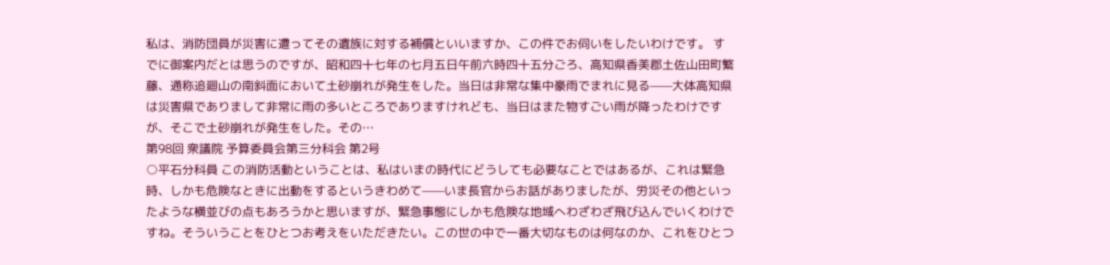私は、消防団員が災害に遭ってその遺族に対する補償といいますか、この件でお伺いをしたいわけです。 すでに御案内だとは思うのですが、昭和四十七年の七月五日午前六時四十五分ごろ、高知県香美郡土佐山田町繁藤、通称追廻山の南斜面において土砂崩れが発生をした。当日は非常な集中豪雨でまれに見る——大体高知県は災害県でありまして非常に雨の多いところでありますけれども、当日はまた物すごい雨が降ったわけですが、そこで土砂崩れが発生をした。その…
第98回 衆議院 予算委員会第三分科会 第2号
○平石分科員 この消防活動ということは、私はいまの時代にどうしても必要なことではあるが、これは緊急時、しかも危険なときに出動をするというきわめて——いま長官からお話がありましたが、労災その他といったような横並びの点もあろうかと思いますが、緊急事態にしかも危険な地域へわざわざ飛び込んでいくわけですね。そういうことをひとつお考えをいただきたい。この世の中で一番大切なものは何なのか、これをひとつ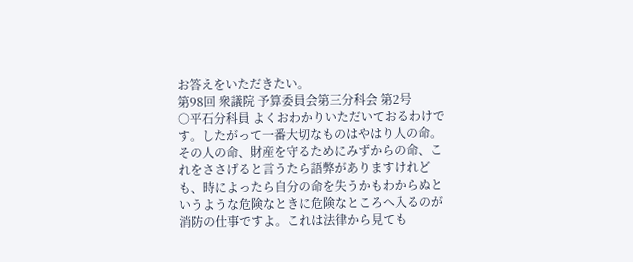お答えをいただきたい。
第98回 衆議院 予算委員会第三分科会 第2号
○平石分科員 よくおわかりいただいておるわけです。したがって一番大切なものはやはり人の命。その人の命、財産を守るためにみずからの命、これをささげると言うたら語弊がありますけれども、時によったら自分の命を失うかもわからぬというような危険なときに危険なところへ入るのが消防の仕事ですよ。これは法律から見ても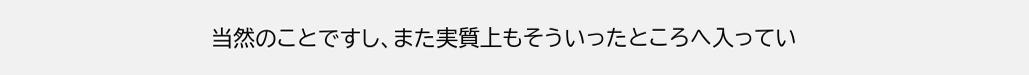当然のことですし、また実質上もそういったところへ入ってい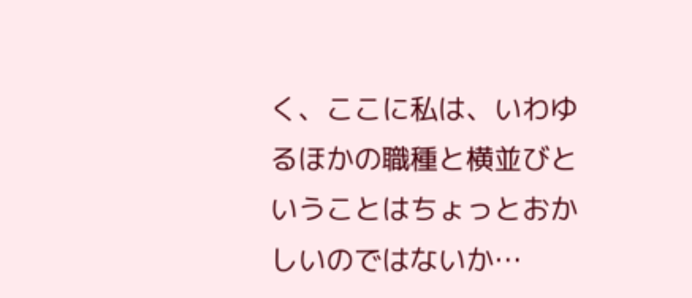く、ここに私は、いわゆるほかの職種と横並びということはちょっとおかしいのではないか…